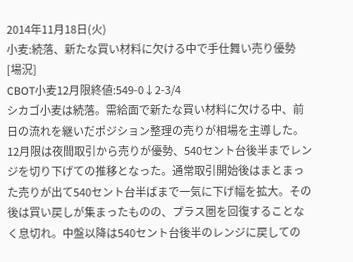2014年11月18日(火)
小麦:続落、新たな買い材料に欠ける中で手仕舞い売り優勢
[場況]
CBOT小麦12月限終値:549-0↓2-3/4
シカゴ小麦は続落。需給面で新たな買い材料に欠ける中、前日の流れを継いだポジション整理の売りが相場を主導した。12月限は夜間取引から売りが優勢、540セント台後半までレンジを切り下げての推移となった。通常取引開始後はまとまった売りが出て540セント台半ばまで一気に下げ幅を拡大。その後は買い戻しが集まったものの、プラス圏を回復することなく息切れ。中盤以降は540セント台後半のレンジに戻しての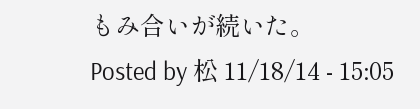もみ合いが続いた。
Posted by 松 11/18/14 - 15:05